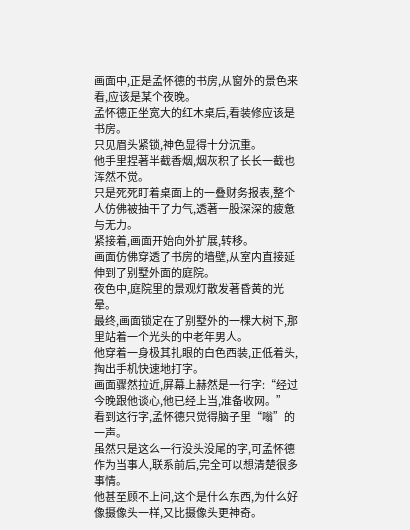画面中,正是孟怀德的书房,从窗外的景色来看,应该是某个夜晚。
孟怀德正坐宽大的红木桌后,看装修应该是书房。
只见眉头紧锁,神色显得十分沉重。
他手里捏著半截香烟,烟灰积了长长一截也浑然不觉。
只是死死盯着桌面上的一叠财务报表,整个人仿佛被抽干了力气,透著一股深深的疲惫与无力。
紧接着,画面开始向外扩展,转移。
画面仿佛穿透了书房的墙壁,从室内直接延伸到了别墅外面的庭院。
夜色中,庭院里的景观灯散发著昏黄的光晕。
最终,画面锁定在了别墅外的一棵大树下,那里站着一个光头的中老年男人。
他穿着一身极其扎眼的白色西装,正低着头,掏出手机快速地打字。
画面骤然拉近,屏幕上赫然是一行字:“经过今晚跟他谈心,他已经上当,准备收网。”
看到这行字,孟怀德只觉得脑子里“嗡”的一声。
虽然只是这么一行没头没尾的字,可孟怀德作为当事人,联系前后,完全可以想清楚很多事情。
他甚至顾不上问,这个是什么东西,为什么好像摄像头一样,又比摄像头更神奇。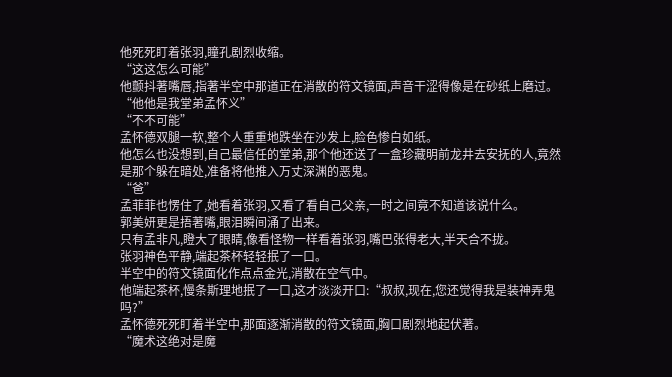他死死盯着张羽,瞳孔剧烈收缩。
“这这怎么可能”
他颤抖著嘴唇,指著半空中那道正在消散的符文镜面,声音干涩得像是在砂纸上磨过。
“他他是我堂弟孟怀义”
“不不可能”
孟怀德双腿一软,整个人重重地跌坐在沙发上,脸色惨白如纸。
他怎么也没想到,自己最信任的堂弟,那个他还送了一盒珍藏明前龙井去安抚的人,竟然是那个躲在暗处,准备将他推入万丈深渊的恶鬼。
“爸”
孟菲菲也愣住了,她看着张羽,又看了看自己父亲,一时之间竟不知道该说什么。
郭美妍更是捂著嘴,眼泪瞬间涌了出来。
只有孟非凡,瞪大了眼睛,像看怪物一样看着张羽,嘴巴张得老大,半天合不拢。
张羽神色平静,端起茶杯轻轻抿了一口。
半空中的符文镜面化作点点金光,消散在空气中。
他端起茶杯,慢条斯理地抿了一口,这才淡淡开口:“叔叔,现在,您还觉得我是装神弄鬼吗?”
孟怀德死死盯着半空中,那面逐渐消散的符文镜面,胸口剧烈地起伏著。
“魔术这绝对是魔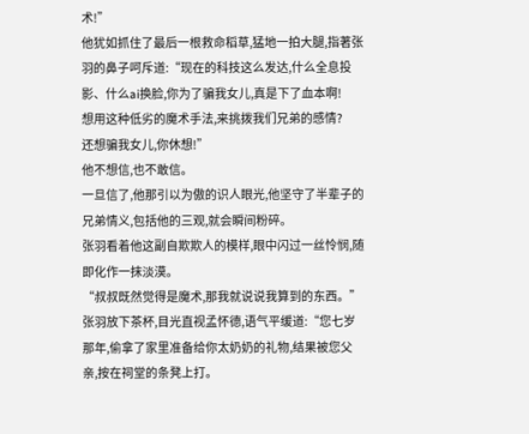术!”
他犹如抓住了最后一根救命稻草,猛地一拍大腿,指著张羽的鼻子呵斥道:“现在的科技这么发达,什么全息投影、什么ai换脸,你为了骗我女儿,真是下了血本啊!
想用这种低劣的魔术手法,来挑拨我们兄弟的感情?
还想骗我女儿,你休想!”
他不想信,也不敢信。
一旦信了,他那引以为傲的识人眼光,他坚守了半辈子的兄弟情义,包括他的三观,就会瞬间粉碎。
张羽看着他这副自欺欺人的模样,眼中闪过一丝怜悯,随即化作一抹淡漠。
“叔叔既然觉得是魔术,那我就说说我算到的东西。”
张羽放下茶杯,目光直视孟怀德,语气平缓道:“您七岁那年,偷拿了家里准备给你太奶奶的礼物,结果被您父亲,按在祠堂的条凳上打。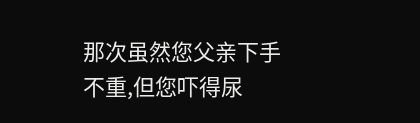那次虽然您父亲下手不重,但您吓得尿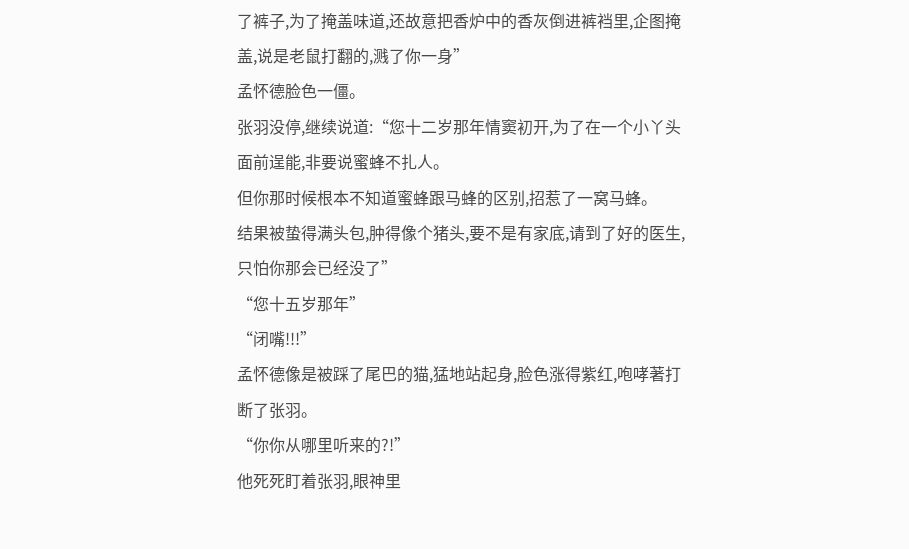了裤子,为了掩盖味道,还故意把香炉中的香灰倒进裤裆里,企图掩盖,说是老鼠打翻的,溅了你一身”
孟怀德脸色一僵。
张羽没停,继续说道:“您十二岁那年情窦初开,为了在一个小丫头面前逞能,非要说蜜蜂不扎人。
但你那时候根本不知道蜜蜂跟马蜂的区别,招惹了一窝马蜂。
结果被蛰得满头包,肿得像个猪头,要不是有家底,请到了好的医生,只怕你那会已经没了”
“您十五岁那年”
“闭嘴!!!”
孟怀德像是被踩了尾巴的猫,猛地站起身,脸色涨得紫红,咆哮著打断了张羽。
“你你从哪里听来的?!”
他死死盯着张羽,眼神里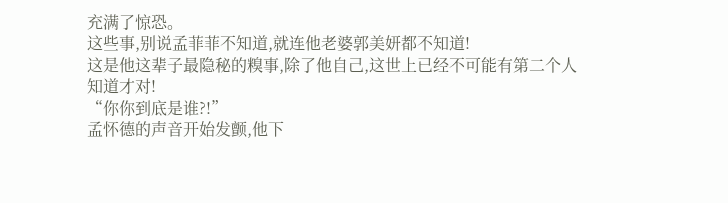充满了惊恐。
这些事,别说孟菲菲不知道,就连他老婆郭美妍都不知道!
这是他这辈子最隐秘的糗事,除了他自己,这世上已经不可能有第二个人知道才对!
“你你到底是谁?!”
孟怀德的声音开始发颤,他下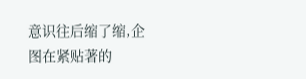意识往后缩了缩,企图在紧贴著的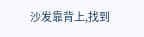沙发靠背上,找到